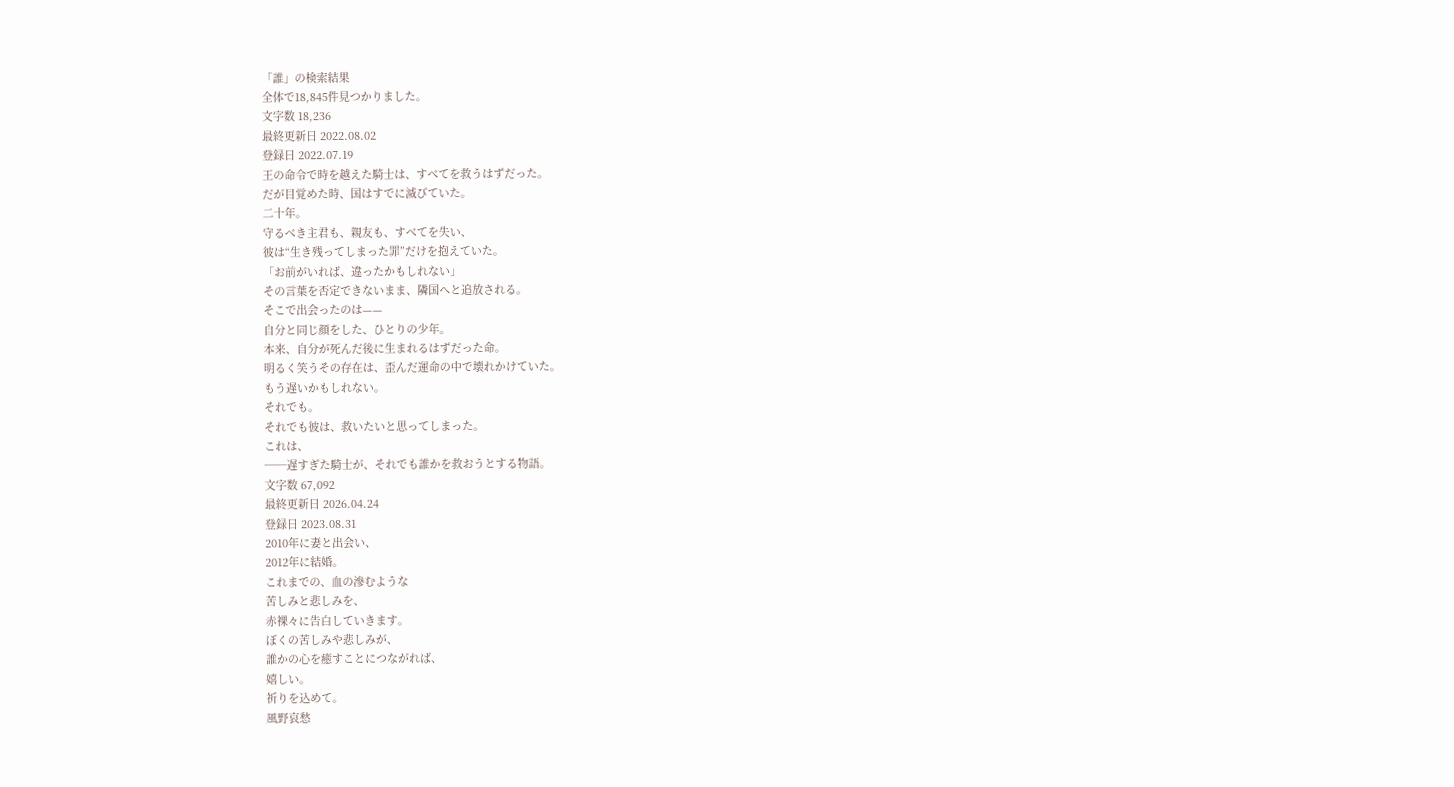「誰」の検索結果
全体で18,845件見つかりました。
文字数 18,236
最終更新日 2022.08.02
登録日 2022.07.19
王の命令で時を越えた騎士は、すべてを救うはずだった。
だが目覚めた時、国はすでに滅びていた。
二十年。
守るべき主君も、親友も、すべてを失い、
彼は“生き残ってしまった罪”だけを抱えていた。
「お前がいれば、違ったかもしれない」
その言葉を否定できないまま、隣国へと追放される。
そこで出会ったのは——
自分と同じ顔をした、ひとりの少年。
本来、自分が死んだ後に生まれるはずだった命。
明るく笑うその存在は、歪んだ運命の中で壊れかけていた。
もう遅いかもしれない。
それでも。
それでも彼は、救いたいと思ってしまった。
これは、
──遅すぎた騎士が、それでも誰かを救おうとする物語。
文字数 67,092
最終更新日 2026.04.24
登録日 2023.08.31
2010年に妻と出会い、
2012年に結婚。
これまでの、血の滲むような
苦しみと悲しみを、
赤裸々に告白していきます。
ぼくの苦しみや悲しみが、
誰かの心を癒すことにつながれば、
嬉しい。
祈りを込めて。
風野哀愁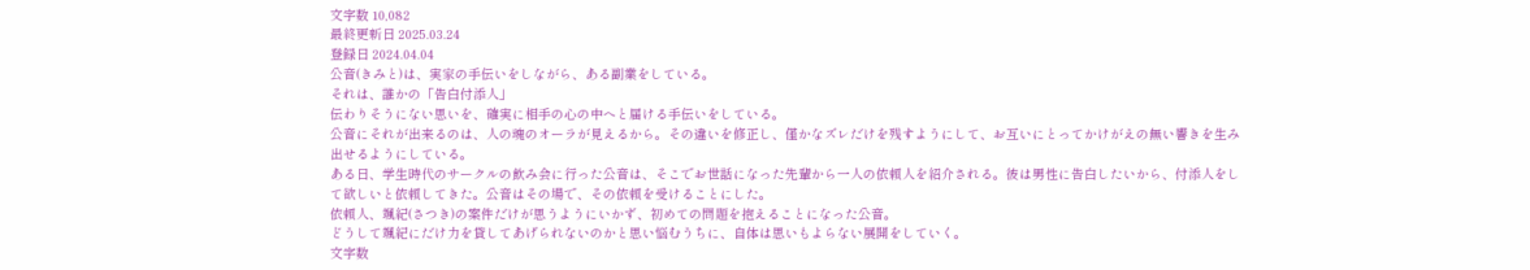文字数 10,082
最終更新日 2025.03.24
登録日 2024.04.04
公音(きみと)は、実家の手伝いをしながら、ある副業をしている。
それは、誰かの「告白付添人」
伝わりそうにない思いを、確実に相手の心の中へと届ける手伝いをしている。
公音にそれが出来るのは、人の魂のオーラが見えるから。その違いを修正し、僅かなズレだけを残すようにして、お互いにとってかけがえの無い響きを生み出せるようにしている。
ある日、学生時代のサークルの飲み会に行った公音は、そこでお世話になった先輩から一人の依頼人を紹介される。彼は男性に告白したいから、付添人をして欲しいと依頼してきた。公音はその場で、その依頼を受けることにした。
依頼人、颯紀(さつき)の案件だけが思うようにいかず、初めての問題を抱えることになった公音。
どうして颯紀にだけ力を貸してあげられないのかと思い悩むうちに、自体は思いもよらない展開をしていく。
文字数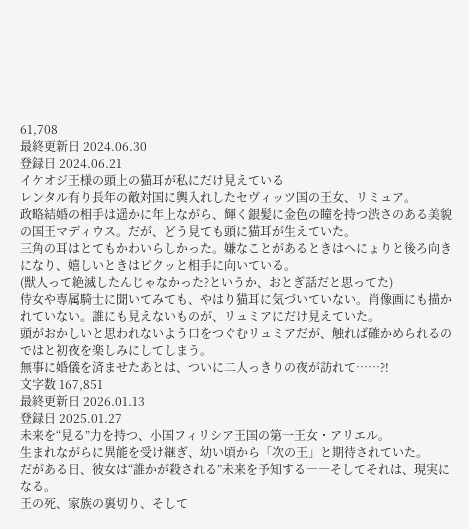61,708
最終更新日 2024.06.30
登録日 2024.06.21
イケオジ王様の頭上の猫耳が私にだけ見えている
レンタル有り長年の敵対国に輿入れしたセヴィッツ国の王女、リミュア。
政略結婚の相手は遥かに年上ながら、輝く銀髪に金色の瞳を持つ渋さのある美貌の国王マディウス。だが、どう見ても頭に猫耳が生えていた。
三角の耳はとてもかわいらしかった。嫌なことがあるときはへにょりと後ろ向きになり、嬉しいときはピクッと相手に向いている。
(獣人って絶滅したんじゃなかった?というか、おとぎ話だと思ってた)
侍女や専属騎士に聞いてみても、やはり猫耳に気づいていない。肖像画にも描かれていない。誰にも見えないものが、リュミアにだけ見えていた。
頭がおかしいと思われないよう口をつぐむリュミアだが、触れば確かめられるのではと初夜を楽しみにしてしまう。
無事に婚儀を済ませたあとは、ついに二人っきりの夜が訪れて……?!
文字数 167,851
最終更新日 2026.01.13
登録日 2025.01.27
未来を“見る”力を持つ、小国フィリシア王国の第一王女・アリエル。
生まれながらに異能を受け継ぎ、幼い頃から「次の王」と期待されていた。
だがある日、彼女は“誰かが殺される”未来を予知する――そしてそれは、現実になる。
王の死、家族の裏切り、そして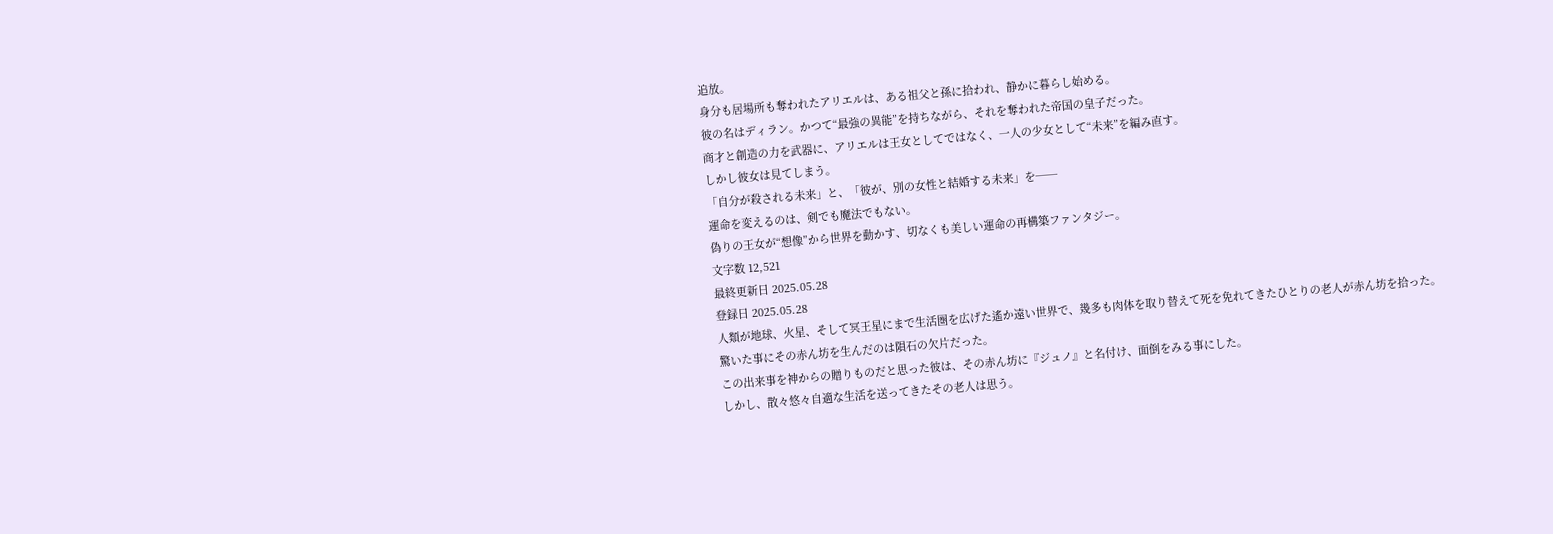追放。
身分も居場所も奪われたアリエルは、ある祖父と孫に拾われ、静かに暮らし始める。
彼の名はディラン。かつて“最強の異能”を持ちながら、それを奪われた帝国の皇子だった。
商才と創造の力を武器に、アリエルは王女としてではなく、一人の少女として“未来”を編み直す。
しかし彼女は見てしまう。
「自分が殺される未来」と、「彼が、別の女性と結婚する未来」を──
運命を変えるのは、剣でも魔法でもない。
偽りの王女が“想像”から世界を動かす、切なくも美しい運命の再構築ファンタジー。
文字数 12,521
最終更新日 2025.05.28
登録日 2025.05.28
人類が地球、火星、そして冥王星にまで生活圏を広げた遙か遠い世界で、幾多も肉体を取り替えて死を免れてきたひとりの老人が赤ん坊を拾った。
驚いた事にその赤ん坊を生んだのは隕石の欠片だった。
この出来事を神からの贈りものだと思った彼は、その赤ん坊に『ジュノ』と名付け、面倒をみる事にした。
しかし、散々悠々自適な生活を送ってきたその老人は思う。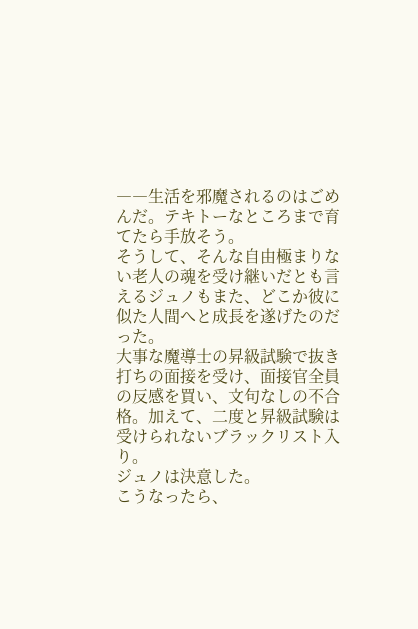――生活を邪魔されるのはごめんだ。テキトーなところまで育てたら手放そう。
そうして、そんな自由極まりない老人の魂を受け継いだとも言えるジュノもまた、どこか彼に似た人間へと成長を遂げたのだった。
大事な魔導士の昇級試験で抜き打ちの面接を受け、面接官全員の反感を買い、文句なしの不合格。加えて、二度と昇級試験は受けられないブラックリスト入り。
ジュノは決意した。
こうなったら、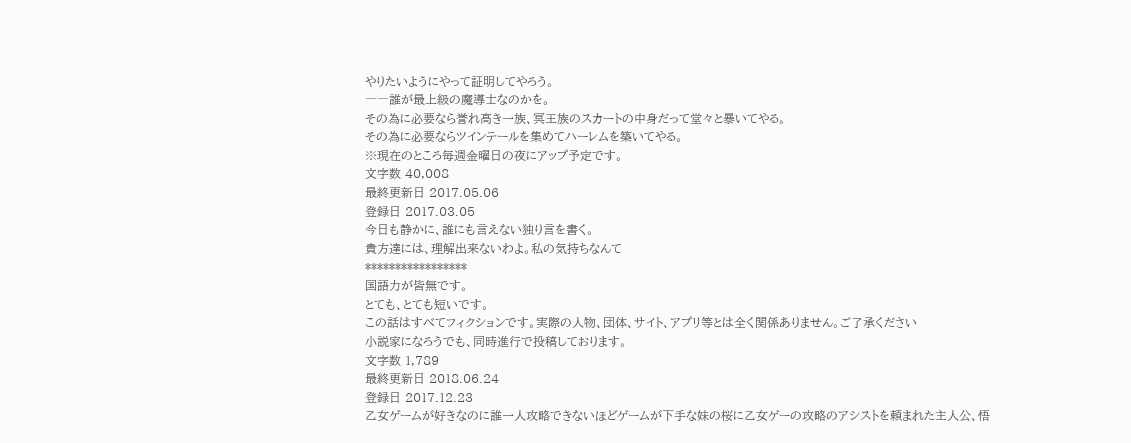やりたいようにやって証明してやろう。
――誰が最上級の魔導士なのかを。
その為に必要なら誉れ高き一族、冥王族のスカートの中身だって堂々と暴いてやる。
その為に必要ならツインテールを集めてハーレムを築いてやる。
※現在のところ毎週金曜日の夜にアップ予定です。
文字数 40,008
最終更新日 2017.05.06
登録日 2017.03.05
今日も静かに、誰にも言えない独り言を書く。
貴方達には、理解出来ないわよ。私の気持ちなんて
*****************
国語力が皆無です。
とても、とても短いです。
この話はすべてフィクションです。実際の人物、団体、サイト、アプリ等とは全く関係ありません。ご了承ください
小説家になろうでも、同時進行で投稿しております。
文字数 1,789
最終更新日 2018.06.24
登録日 2017.12.23
乙女ゲームが好きなのに誰一人攻略できないほどゲームが下手な妹の桜に乙女ゲーの攻略のアシストを頼まれた主人公、悟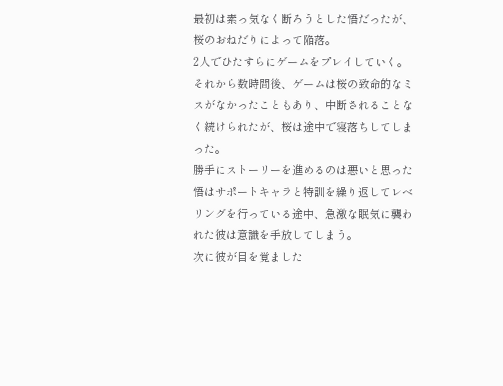最初は素っ気なく断ろうとした悟だったが、桜のおねだりによって陥落。
2人でひたすらにゲームをプレイしていく。
それから数時間後、ゲームは桜の致命的なミスがなかったこともあり、中断されることなく続けられたが、桜は途中で寝落ちしてしまった。
勝手にストーリーを進めるのは悪いと思った悟はサポートキャラと特訓を繰り返してレベリングを行っている途中、急激な眠気に襲われた彼は意識を手放してしまう。
次に彼が目を覚ました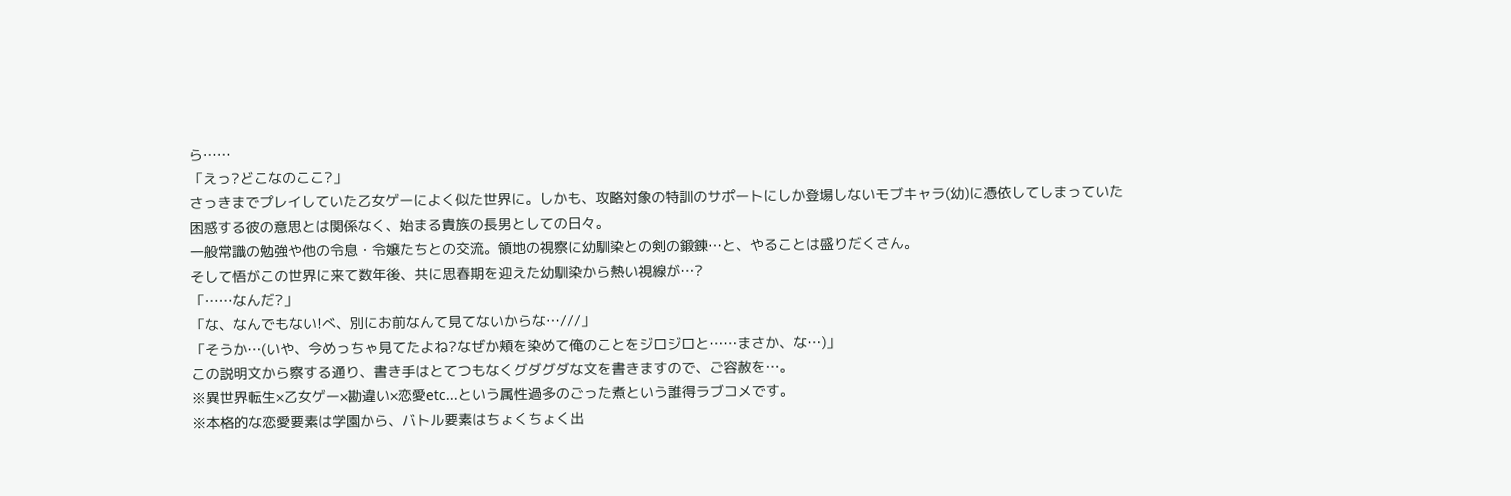ら……
「えっ?どこなのここ?」
さっきまでプレイしていた乙女ゲーによく似た世界に。しかも、攻略対象の特訓のサポートにしか登場しないモブキャラ(幼)に憑依してしまっていた
困惑する彼の意思とは関係なく、始まる貴族の長男としての日々。
一般常識の勉強や他の令息・令嬢たちとの交流。領地の視察に幼馴染との剣の鍛錬…と、やることは盛りだくさん。
そして悟がこの世界に来て数年後、共に思春期を迎えた幼馴染から熱い視線が…?
「……なんだ?」
「な、なんでもない!べ、別にお前なんて見てないからな…///」
「そうか…(いや、今めっちゃ見てたよね?なぜか頬を染めて俺のことをジロジロと……まさか、な…)」
この説明文から察する通り、書き手はとてつもなくグダグダな文を書きますので、ご容赦を…。
※異世界転生×乙女ゲー×勘違い×恋愛etc...という属性過多のごった煮という誰得ラブコメです。
※本格的な恋愛要素は学園から、バトル要素はちょくちょく出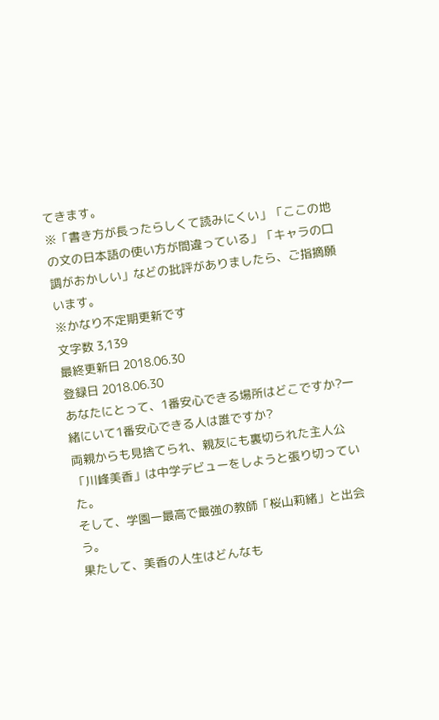てきます。
※「書き方が長ったらしくて読みにくい」「ここの地の文の日本語の使い方が間違っている」「キャラの口調がおかしい」などの批評がありましたら、ご指摘願います。
※かなり不定期更新です
文字数 3,139
最終更新日 2018.06.30
登録日 2018.06.30
あなたにとって、1番安心できる場所はどこですか?一緒にいて1番安心できる人は誰ですか?
両親からも見捨てられ、親友にも裏切られた主人公「川峰美香」は中学デビューをしようと張り切っていた。
そして、学園一最高で最強の教師「桜山莉緒」と出会う。
果たして、美香の人生はどんなも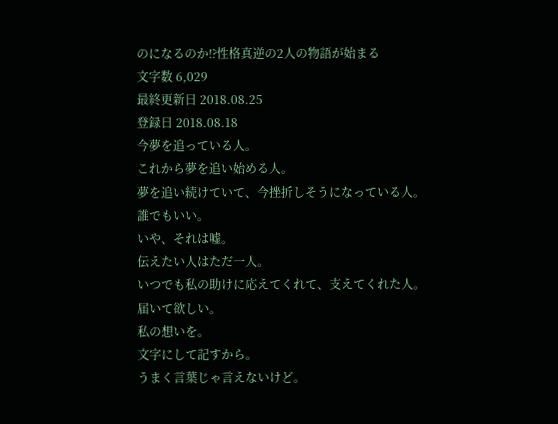のになるのか⁉性格真逆の2人の物語が始まる
文字数 6,029
最終更新日 2018.08.25
登録日 2018.08.18
今夢を追っている人。
これから夢を追い始める人。
夢を追い続けていて、今挫折しそうになっている人。
誰でもいい。
いや、それは嘘。
伝えたい人はただ一人。
いつでも私の助けに応えてくれて、支えてくれた人。
届いて欲しい。
私の想いを。
文字にして記すから。
うまく言葉じゃ言えないけど。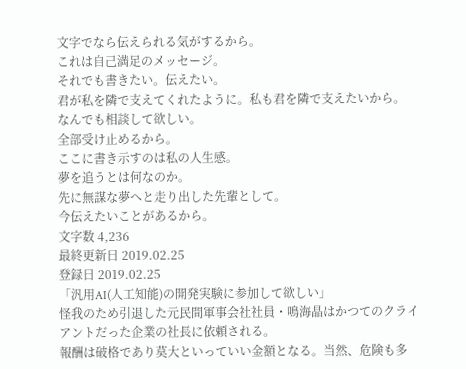文字でなら伝えられる気がするから。
これは自己満足のメッセージ。
それでも書きたい。伝えたい。
君が私を隣で支えてくれたように。私も君を隣で支えたいから。
なんでも相談して欲しい。
全部受け止めるから。
ここに書き示すのは私の人生感。
夢を追うとは何なのか。
先に無謀な夢へと走り出した先輩として。
今伝えたいことがあるから。
文字数 4,236
最終更新日 2019.02.25
登録日 2019.02.25
「汎用AI(人工知能)の開発実験に参加して欲しい」
怪我のため引退した元民間軍事会社社員・鳴海晶はかつてのクライアントだった企業の社長に依頼される。
報酬は破格であり莫大といっていい金額となる。当然、危険も多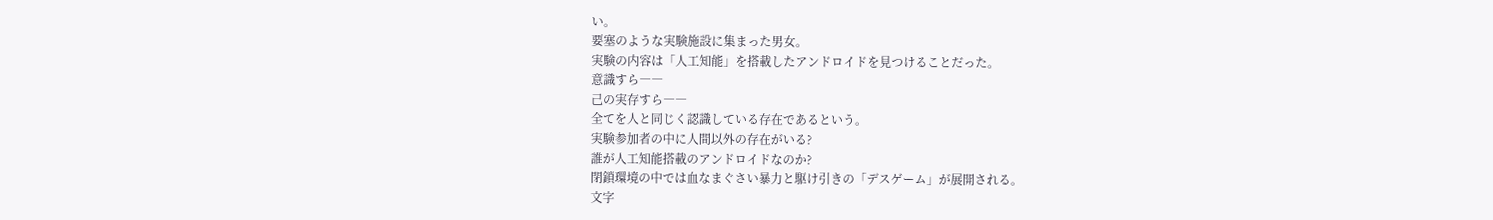い。
要塞のような実験施設に集まった男女。
実験の内容は「人工知能」を搭載したアンドロイドを見つけることだった。
意識すら――
己の実存すら――
全てを人と同じく認識している存在であるという。
実験参加者の中に人間以外の存在がいる?
誰が人工知能搭載のアンドロイドなのか?
閉鎖環境の中では血なまぐさい暴力と駆け引きの「デスゲーム」が展開される。
文字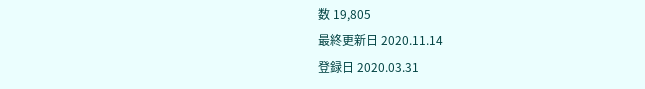数 19,805
最終更新日 2020.11.14
登録日 2020.03.31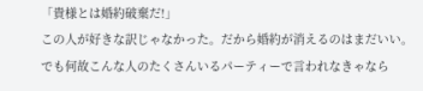「貴様とは婚約破棄だ!」
この人が好きな訳じゃなかった。だから婚約が消えるのはまだいい。でも何故こんな人のたくさんいるパーティーで言われなきゃなら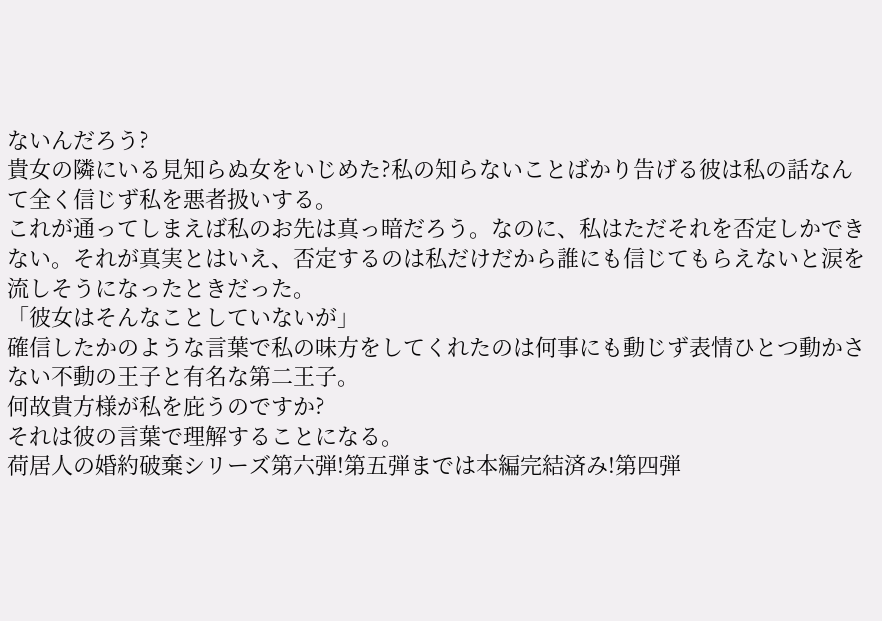ないんだろう?
貴女の隣にいる見知らぬ女をいじめた?私の知らないことばかり告げる彼は私の話なんて全く信じず私を悪者扱いする。
これが通ってしまえば私のお先は真っ暗だろう。なのに、私はただそれを否定しかできない。それが真実とはいえ、否定するのは私だけだから誰にも信じてもらえないと涙を流しそうになったときだった。
「彼女はそんなことしていないが」
確信したかのような言葉で私の味方をしてくれたのは何事にも動じず表情ひとつ動かさない不動の王子と有名な第二王子。
何故貴方様が私を庇うのですか?
それは彼の言葉で理解することになる。
荷居人の婚約破棄シリーズ第六弾!第五弾までは本編完結済み!第四弾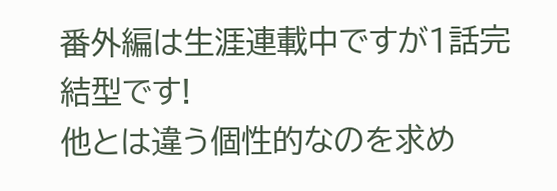番外編は生涯連載中ですが1話完結型です!
他とは違う個性的なのを求め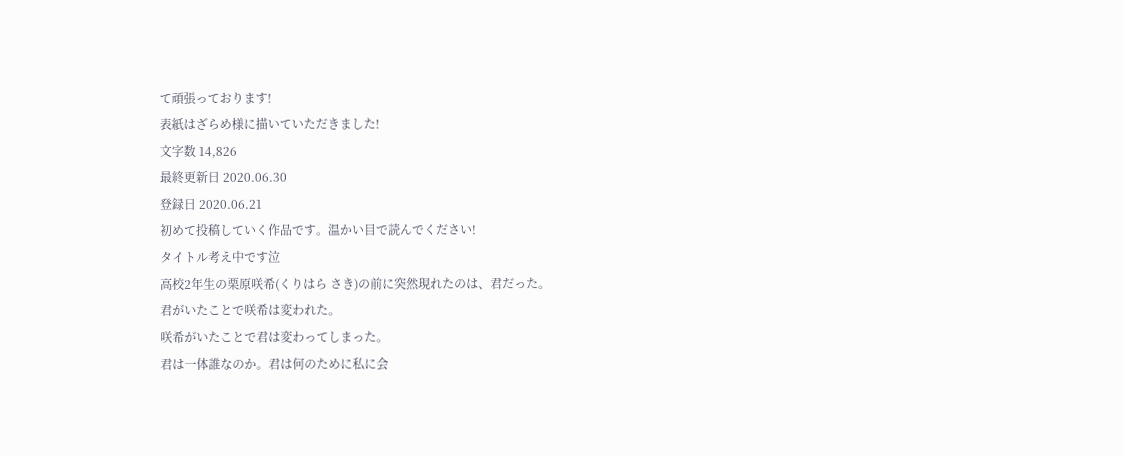て頑張っております!
表紙はざらめ様に描いていただきました!
文字数 14,826
最終更新日 2020.06.30
登録日 2020.06.21
初めて投稿していく作品です。温かい目で読んでください!
タイトル考え中です泣
高校2年生の栗原咲希(くりはら さき)の前に突然現れたのは、君だった。
君がいたことで咲希は変われた。
咲希がいたことで君は変わってしまった。
君は一体誰なのか。君は何のために私に会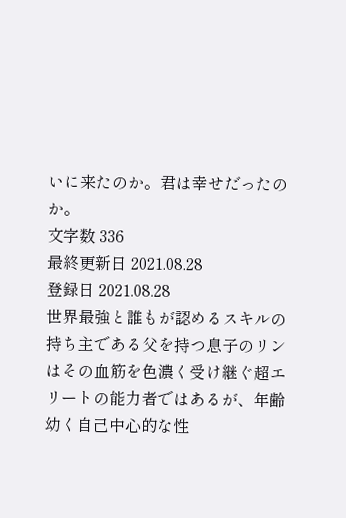いに来たのか。君は幸せだったのか。
文字数 336
最終更新日 2021.08.28
登録日 2021.08.28
世界最強と誰もが認めるスキルの持ち主である父を持つ息子のリンはその血筋を色濃く受け継ぐ超エリートの能力者ではあるが、年齢幼く自己中心的な性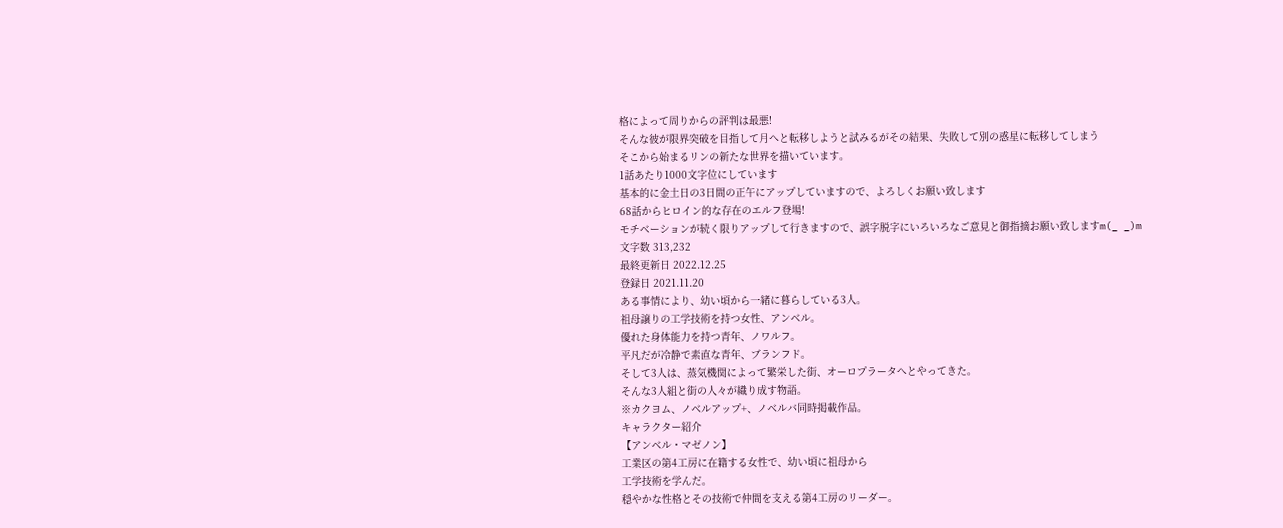格によって周りからの評判は最悪!
そんな彼が限界突破を目指して月へと転移しようと試みるがその結果、失敗して別の惑星に転移してしまう
そこから始まるリンの新たな世界を描いています。
1話あたり1000文字位にしています
基本的に金土日の3日間の正午にアップしていますので、よろしくお願い致します
68話からヒロイン的な存在のエルフ登場!
モチベーションが続く限りアップして行きますので、誤字脱字にいろいろなご意見と御指摘お願い致しますm(_ _)m
文字数 313,232
最終更新日 2022.12.25
登録日 2021.11.20
ある事情により、幼い頃から一緒に暮らしている3人。
祖母譲りの工学技術を持つ女性、アンベル。
優れた身体能力を持つ青年、ノワルフ。
平凡だが冷静で素直な青年、ブランフド。
そして3人は、蒸気機関によって繁栄した街、オーロプラータへとやってきた。
そんな3人組と街の人々が織り成す物語。
※カクヨム、ノベルアップ+、ノベルバ同時掲載作品。
キャラクター紹介
【アンベル・マゼノン】
工業区の第4工房に在籍する女性で、幼い頃に祖母から
工学技術を学んだ。
穏やかな性格とその技術で仲間を支える第4工房のリーダー。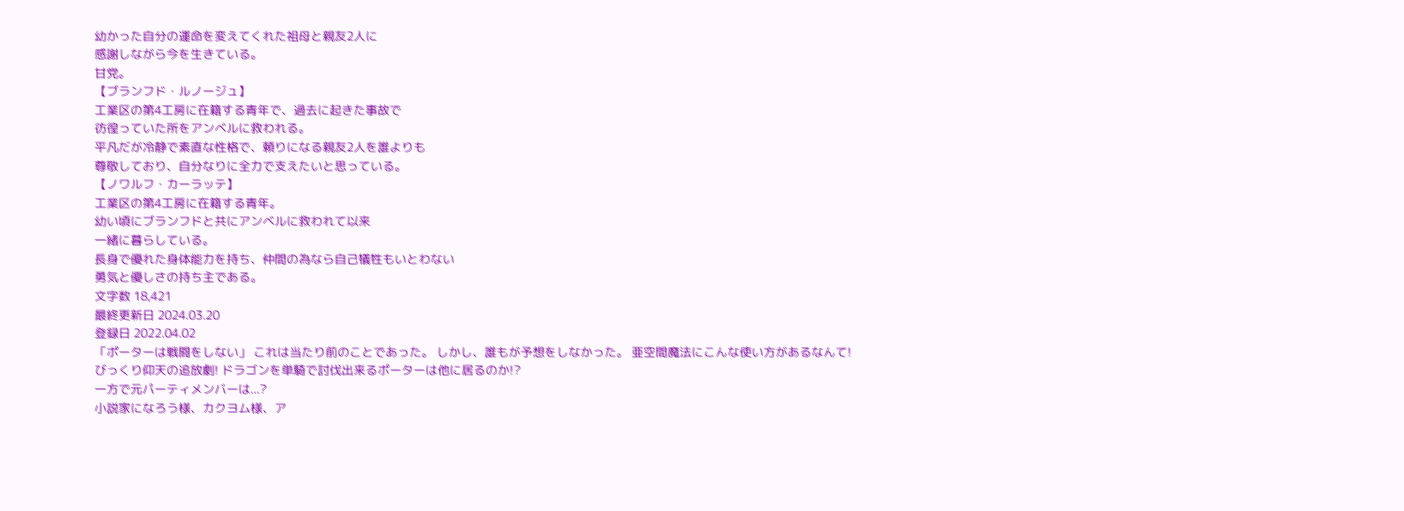幼かった自分の運命を変えてくれた祖母と親友2人に
感謝しながら今を生きている。
甘党。
【ブランフド・ルノージュ】
工業区の第4工房に在籍する青年で、過去に起きた事故で
彷徨っていた所をアンベルに救われる。
平凡だが冷静で素直な性格で、頼りになる親友2人を誰よりも
尊敬しており、自分なりに全力で支えたいと思っている。
【ノワルフ・カーラッテ】
工業区の第4工房に在籍する青年。
幼い頃にブランフドと共にアンベルに救われて以来
一緒に暮らしている。
長身で優れた身体能力を持ち、仲間の為なら自己犠牲もいとわない
勇気と優しさの持ち主である。
文字数 18,421
最終更新日 2024.03.20
登録日 2022.04.02
「ポーターは戦闘をしない」 これは当たり前のことであった。 しかし、誰もが予想をしなかった。 亜空間魔法にこんな使い方があるなんて!
びっくり仰天の追放劇! ドラゴンを単騎で討伐出来るポーターは他に居るのか!?
一方で元パーティメンバーは...?
小説家になろう様、カクヨム様、ア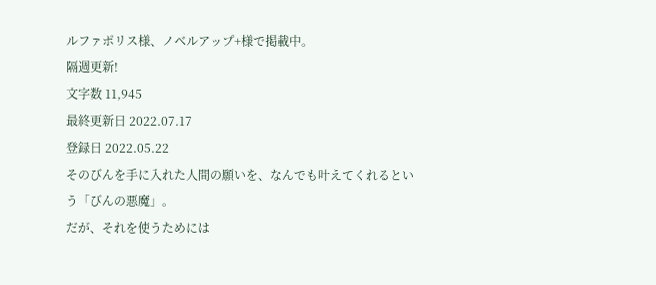ルファポリス様、ノベルアップ+様で掲載中。
隔週更新!
文字数 11,945
最終更新日 2022.07.17
登録日 2022.05.22
そのびんを手に入れた人間の願いを、なんでも叶えてくれるという「びんの悪魔」。
だが、それを使うためには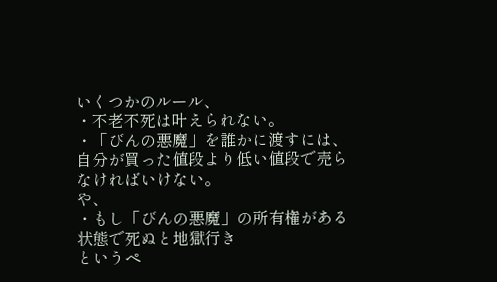いくつかのルール、
・不老不死は叶えられない。
・「びんの悪魔」を誰かに渡すには、自分が買った値段より低い値段で売らなければいけない。
や、
・もし「びんの悪魔」の所有権がある状態で死ぬと地獄行き
というペ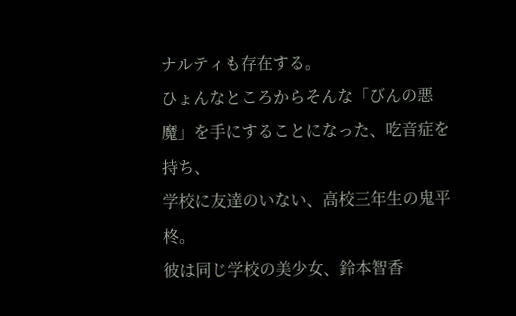ナルティも存在する。
ひょんなところからそんな「びんの悪魔」を手にすることになった、吃音症を持ち、
学校に友達のいない、高校三年生の鬼平柊。
彼は同じ学校の美少女、鈴本智香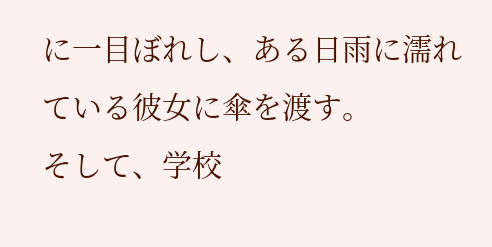に一目ぼれし、ある日雨に濡れている彼女に傘を渡す。
そして、学校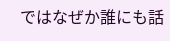ではなぜか誰にも話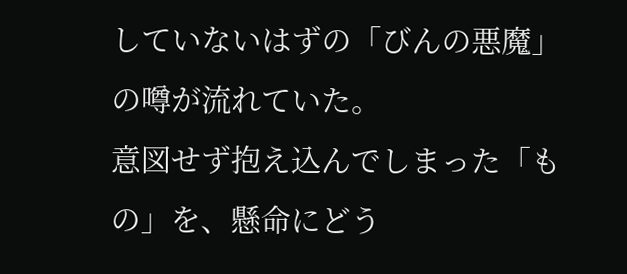していないはずの「びんの悪魔」の噂が流れていた。
意図せず抱え込んでしまった「もの」を、懸命にどう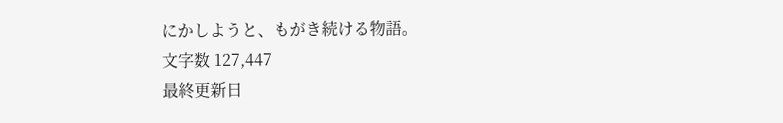にかしようと、もがき続ける物語。
文字数 127,447
最終更新日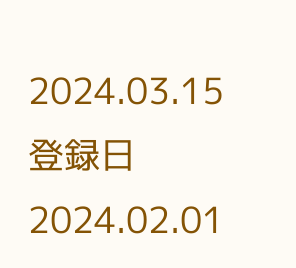2024.03.15
登録日 2024.02.01